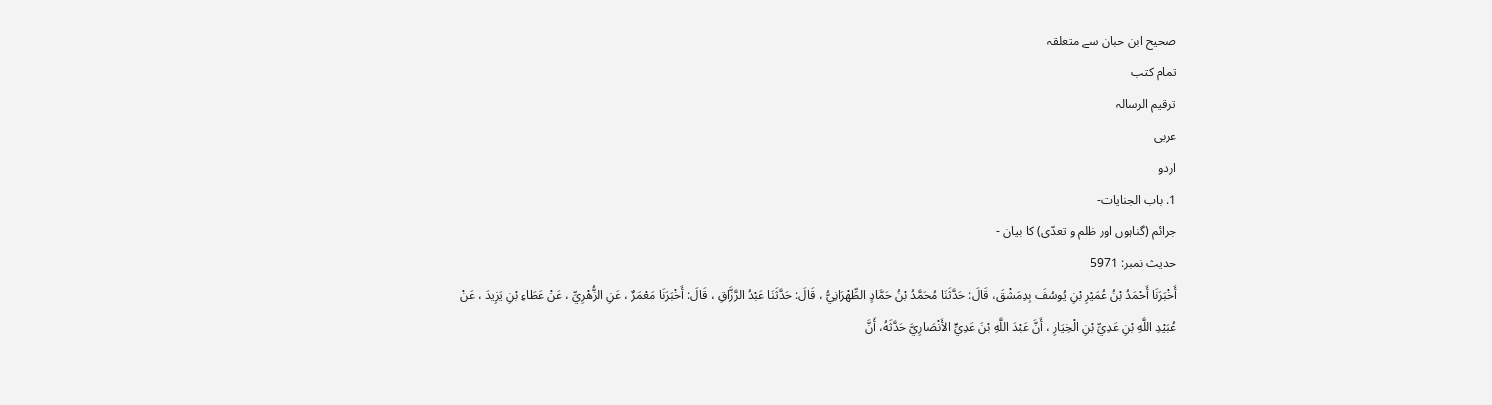صحیح ابن حبان سے متعلقہ
تمام کتب
ترقيم الرسالہ
عربی
اردو
1. باب الجنايات-
جرائم (گناہوں اور ظلم و تعدّی) کا بیان -
حدیث نمبر: 5971
أَخْبَرَنَا أَحْمَدُ بْنُ عُمَيْرِ بْنِ يُوسُفَ بِدِمَشْقَ، قَالَ: حَدَّثَنَا مُحَمَّدُ بْنُ حَمَّادٍ الطِّهْرَانِيُّ ، قَالَ: حَدَّثَنَا عَبْدُ الرَّزَّاقِ ، قَالَ: أَخْبَرَنَا مَعْمَرٌ ، عَنِ الزُّهْرِيِّ ، عَنْ عَطَاءِ بْنِ يَزِيدَ ، عَنْ عُبَيْدِ اللَّهِ بْنِ عَدِيِّ بْنِ الْخِيَارِ ، أَنَّ عَبْدَ اللَّهِ بْنَ عَدِيٍّ الأَنْصَارِيَّ حَدَّثَهُ، أَنَّ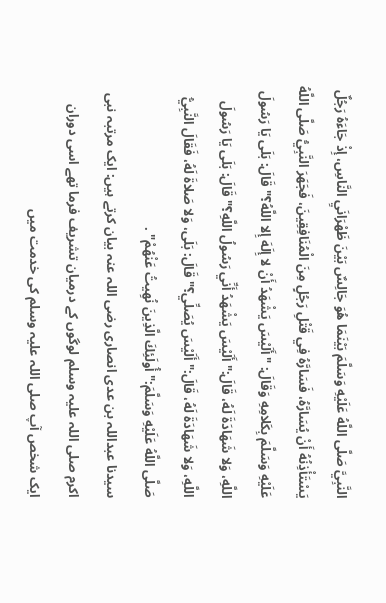النَّبِيَّ صَلَّى اللَّهُ عَلَيْهِ وَسَلَّمَ بَيْنَمَا هُوَ جَالِسٌ بَيْنَ ظَهْرَانَيِ النَّاسِ، إِذْ جَاءَهُ رَجُلٌ يَسْتَأْذِنُهُ أَنْ يُسَارَّهُ، فَسَارَّهُ فِي قَتْلِ رَجُلٍ مِنَ الْمُنَافِقِينَ، فَجَهَرَ النَّبِيُّ صَلَّى اللَّهُ عَلَيْهِ وَسَلَّمَ بِكَلامِهِ وَقَالَ: " أَلَيْسَ يَشْهَدُ أَنْ لا إِلَهَ إِلا اللَّهُ؟" قَالَ: بَلَى يَا رَسُولَ اللَّهِ، وَلا شَهَادَةَ لَهُ، قَالَ:" أَلَيْسَ يَشْهَدُ أَنِّي رَسُولُ اللَّهِ؟" قَالَ: بَلَى يَا رَسُولَ اللَّهِ، وَلا شَهَادَةَ لَهُ، قَالَ:" أَلَيْسَ يُصَلِّي؟" قَالَ: بَلَى، وَلا صَلاةَ لَهُ، فَقَالَ النَّبِيُّ صَلَّى اللَّهُ عَلَيْهِ وَسَلَّمَ:" أُولَئِكَ الَّذِينَ نُهِيتُ عَنْهُمْ" .
سیدنا عبداللہ بن عدی انصاری رضی اللہ عنہ بیان کرتے ہیں: ایک مرتبہ نبی اکرم صلی اللہ علیہ وسلم لوگوں کے درمیان تشریف فرما تھے اسی دوران ایک شخص آپ صلی اللہ علیہ وسلم کی خدمت میں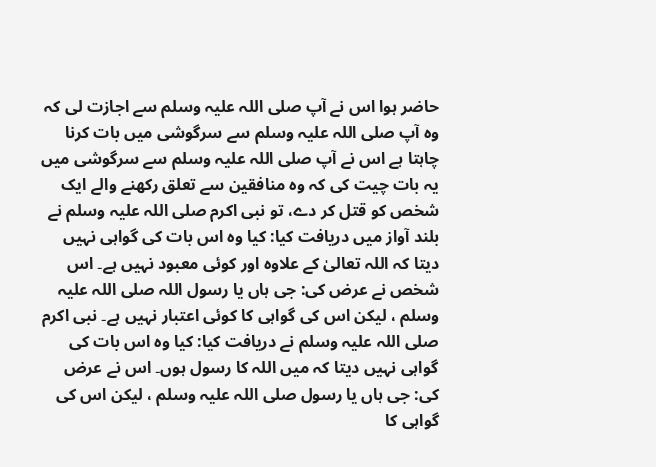حاضر ہوا اس نے آپ صلی اللہ علیہ وسلم سے اجازت لی کہ وہ آپ صلی اللہ علیہ وسلم سے سرگوشی میں بات کرنا چاہتا ہے اس نے آپ صلی اللہ علیہ وسلم سے سرگوشی میں یہ بات چیت کی کہ وہ منافقین سے تعلق رکھنے والے ایک شخص کو قتل کر دے، تو نبی اکرم صلی اللہ علیہ وسلم نے بلند آواز میں دریافت کیا: کیا وہ اس بات کی گواہی نہیں دیتا کہ اللہ تعالیٰ کے علاوہ اور کوئی معبود نہیں ہے۔ اس شخص نے عرض کی: جی ہاں یا رسول اللہ صلی اللہ علیہ وسلم ، لیکن اس کی گواہی کا کوئی اعتبار نہیں ہے۔ نبی اکرم صلی اللہ علیہ وسلم نے دریافت کیا: کیا وہ اس بات کی گواہی نہیں دیتا کہ میں اللہ کا رسول ہوں۔ اس نے عرض کی: جی ہاں یا رسول صلی اللہ علیہ وسلم ، لیکن اس کی گواہی کا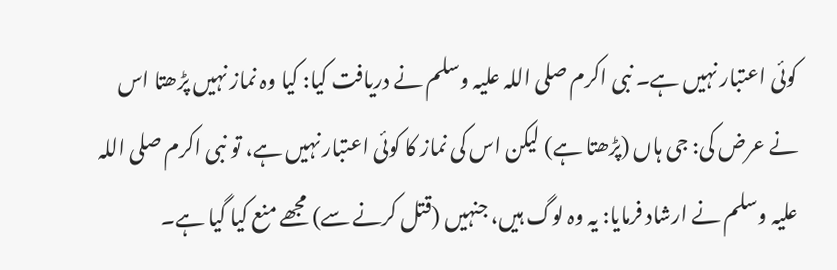کوئی اعتبار نہیں ہے۔ نبی اکرم صلی اللہ علیہ وسلم نے دریافت کیا: کیا وہ نماز نہیں پڑھتا اس نے عرض کی: جی ہاں (پڑھتا ہے) لیکن اس کی نماز کا کوئی اعتبار نہیں ہے، تو نبی اکرم صلی اللہ علیہ وسلم نے ارشاد فرمایا: یہ وہ لوگ ہیں، جنہیں (قتل کرنے سے) مجھے منع کیا گیا ہے۔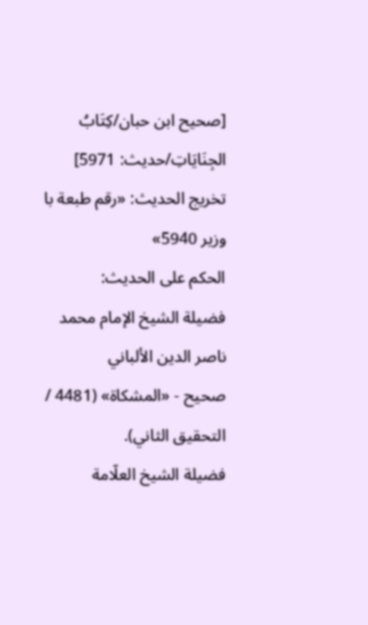[صحیح ابن حبان/كِتَابُ الجِنَايَاتِ/حدیث: 5971]
تخریج الحدیث: «رقم طبعة با وزير 5940»
الحكم على الحديث:
فضيلة الشيخ الإمام محمد ناصر الدين الألباني
صحيح - «المشكاة» (4481 / التحقيق الثاني).
فضيلة الشيخ العلّامة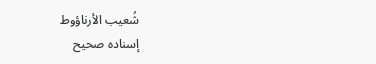شُعيب الأرناؤوط
إسناده صحيح